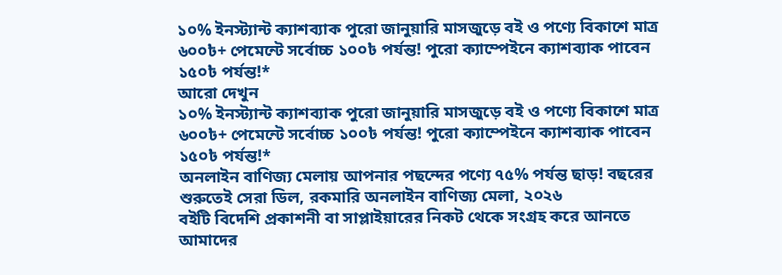১০% ইনস্ট্যান্ট ক্যাশব্যাক পুরো জানুয়ারি মাসজুড়ে বই ও পণ্যে বিকাশে মাত্র ৬০০৳+ পেমেন্টে সর্বোচ্চ ১০০৳ পর্যন্ত! পুরো ক্যাম্পেইনে ক্যাশব্যাক পাবেন ১৫০৳ পর্যন্ত!*
আরো দেখুন
১০% ইনস্ট্যান্ট ক্যাশব্যাক পুরো জানুয়ারি মাসজুড়ে বই ও পণ্যে বিকাশে মাত্র ৬০০৳+ পেমেন্টে সর্বোচ্চ ১০০৳ পর্যন্ত! পুরো ক্যাম্পেইনে ক্যাশব্যাক পাবেন ১৫০৳ পর্যন্ত!*
অনলাইন বাণিজ্য মেলায় আপনার পছন্দের পণ্যে ৭৫% পর্যন্ত ছাড়! বছরের শুরুতেই সেরা ডিল, রকমারি অনলাইন বাণিজ্য মেলা, ২০২৬
বইটি বিদেশি প্রকাশনী বা সাপ্লাইয়ারের নিকট থেকে সংগ্রহ করে আনতে আমাদের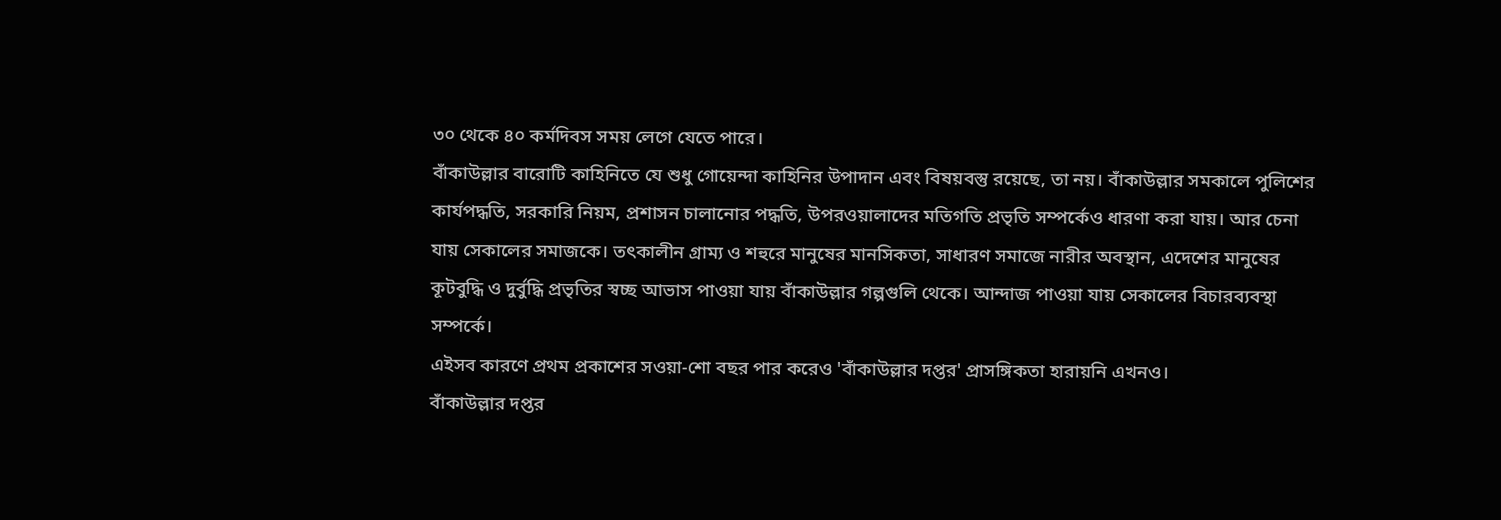৩০ থেকে ৪০ কর্মদিবস সময় লেগে যেতে পারে।
বাঁকাউল্লার বারোটি কাহিনিতে যে শুধু গোয়েন্দা কাহিনির উপাদান এবং বিষয়বস্তু রয়েছে, তা নয়। বাঁকাউল্লার সমকালে পুলিশের কার্যপদ্ধতি, সরকারি নিয়ম, প্রশাসন চালানোর পদ্ধতি, উপরওয়ালাদের মতিগতি প্রভৃতি সম্পর্কেও ধারণা করা যায়। আর চেনা যায় সেকালের সমাজকে। তৎকালীন গ্রাম্য ও শহুরে মানুষের মানসিকতা, সাধারণ সমাজে নারীর অবস্থান, এদেশের মানুষের কূটবুদ্ধি ও দুর্বুদ্ধি প্রভৃতির স্বচ্ছ আভাস পাওয়া যায় বাঁকাউল্লার গল্পগুলি থেকে। আন্দাজ পাওয়া যায় সেকালের বিচারব্যবস্থা সম্পর্কে।
এইসব কারণে প্রথম প্রকাশের সওয়া-শো বছর পার করেও 'বাঁকাউল্লার দপ্তর' প্রাসঙ্গিকতা হারায়নি এখনও।
বাঁকাউল্লার দপ্তর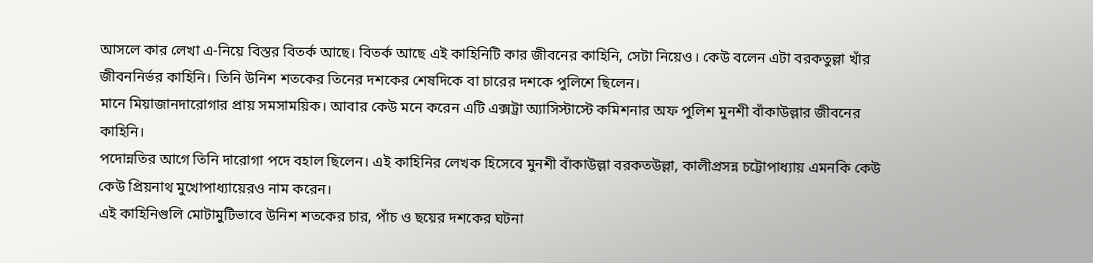আসলে কার লেখা এ-নিয়ে বিস্তর বিতর্ক আছে। বিতর্ক আছে এই কাহিনিটি কার জীবনের কাহিনি, সেটা নিয়েও। কেউ বলেন এটা বরকতুল্লা খাঁর জীবননির্ভর কাহিনি। তিনি উনিশ শতকের তিনের দশকের শেষদিকে বা চারের দশকে পুলিশে ছিলেন।
মানে মিয়াজানদারোগার প্রায় সমসাময়িক। আবার কেউ মনে করেন এটি এক্সট্রা অ্যাসিস্টাস্টে কমিশনার অফ পুলিশ মুনশী বাঁকাউল্লার জীবনের কাহিনি।
পদোন্নতির আগে তিনি দারোগা পদে বহাল ছিলেন। এই কাহিনির লেখক হিসেবে মুনশী বাঁকাউল্লা বরকতউল্লা, কালীপ্রসন্ন চট্টোপাধ্যায় এমনকি কেউ কেউ প্রিয়নাথ মুখোপাধ্যায়েরও নাম করেন।
এই কাহিনিগুলি মোটামুটিভাবে উনিশ শতকের চার, পাঁচ ও ছয়ের দশকের ঘটনা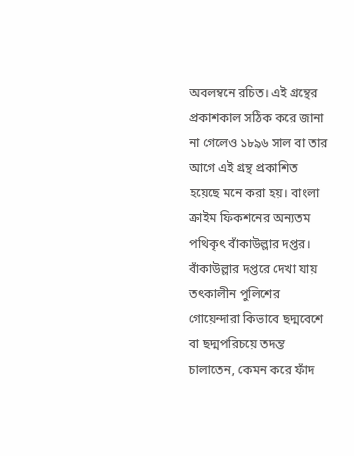অবলম্বনে রচিত। এই গ্রন্থের প্রকাশকাল সঠিক করে জানা না গেলেও ১৮৯৬ সাল বা তার আগে এই গ্রন্থ প্রকাশিত হয়েছে মনে করা হয়। বাংলা ক্রাইম ফিকশনের অন্যতম পথিকৃৎ বাঁকাউল্লার দপ্তর।
বাঁকাউল্লার দপ্তরে দেখা যায় তৎকালীন পুলিশের গোয়েন্দারা কিভাবে ছদ্মবেশে বা ছদ্মপরিচয়ে তদন্ত চালাতেন, কেমন করে ফাঁদ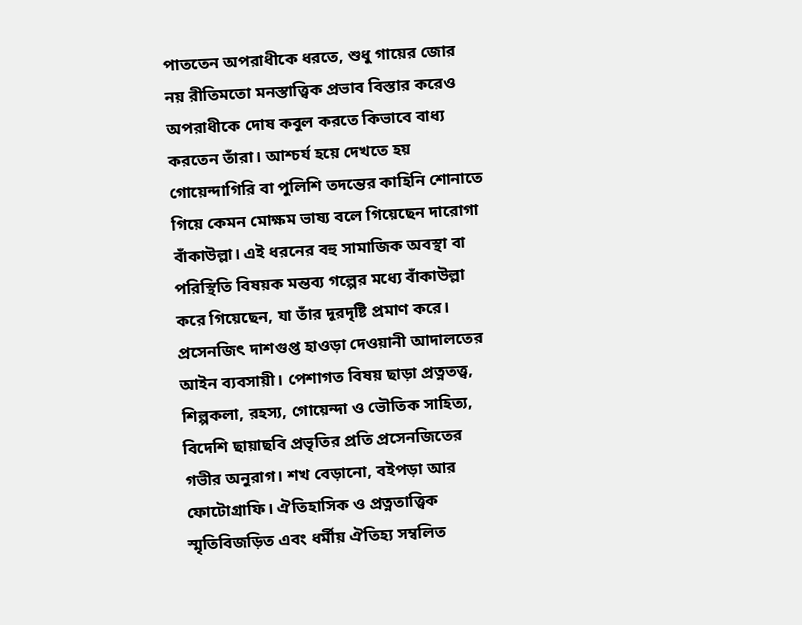পাততেন অপরাধীকে ধরতে, শুধু গায়ের জোর নয় রীতিমতো মনস্তাত্ত্বিক প্রভাব বিস্তার করেও অপরাধীকে দোষ কবুল করতে কিভাবে বাধ্য করতেন তাঁরা। আশ্চর্য হয়ে দেখতে হয় গোয়েন্দাগিরি বা পুলিশি তদন্তের কাহিনি শোনাতে গিয়ে কেমন মোক্ষম ভাষ্য বলে গিয়েছেন দারোগা বাঁকাউল্লা। এই ধরনের বহু সামাজিক অবস্থা বা পরিস্থিতি বিষয়ক মন্তব্য গল্পের মধ্যে বাঁকাউল্লা করে গিয়েছেন, যা তাঁর দূরদৃষ্টি প্রমাণ করে।
প্রসেনজিৎ দাশগুপ্ত হাওড়া দেওয়ানী আদালতের আইন ব্যবসায়ী। পেশাগত বিষয় ছাড়া প্রত্নতত্ত্ব, শিল্পকলা, রহস্য, গোয়েন্দা ও ভৌতিক সাহিত্য, বিদেশি ছায়াছবি প্রভৃতির প্রতি প্রসেনজিতের গভীর অনুরাগ। শখ বেড়ানো, বইপড়া আর ফোটোগ্রাফি। ঐতিহাসিক ও প্রত্নতাত্ত্বিক স্মৃতিবিজড়িত এবং ধর্মীয় ঐতিহ্য সম্বলিত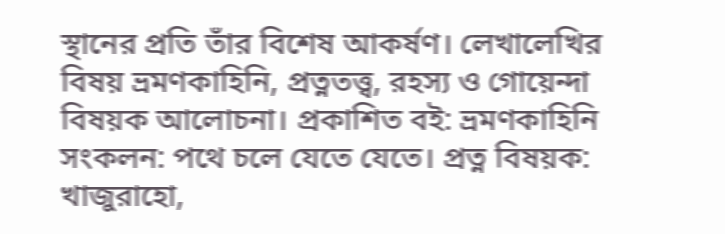স্থানের প্রতি তাঁর বিশেষ আকর্ষণ। লেখালেখির বিষয় ভ্রমণকাহিনি, প্রত্নতত্ত্ব, রহস্য ও গোয়েন্দা বিষয়ক আলোচনা। প্রকাশিত বই: ভ্রমণকাহিনি সংকলন: পথে চলে যেতে যেতে। প্রত্ন বিষয়ক: খাজুরাহো,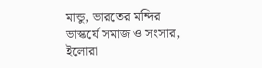মান্ডু, ভারতের মন্দির ভাস্কর্যে সমাজ ও সংসার, ইলোরা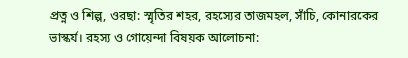প্রত্ন ও শিল্প, ওরছা: স্মৃতির শহর, রহস্যের তাজমহল, সাঁচি, কোনারকের ভাস্কর্য। রহস্য ও গোয়েন্দা বিষয়ক আলোচনা: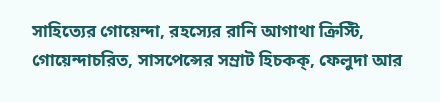সাহিত্যের গোয়েন্দা, রহস্যের রানি আগাথা ক্রিস্টি, গোয়েন্দাচরিত, সাসপেন্সের সম্রাট হিচকক্, ফেলুদা আর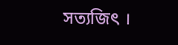সত্যজিৎ ।